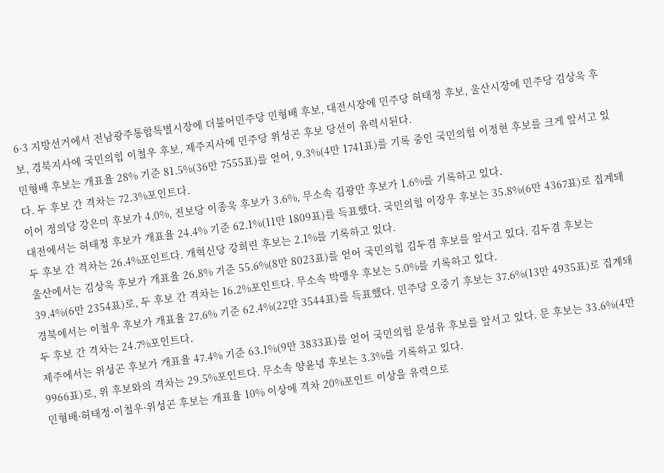6·3 지방선거에서 전남광주통합특별시장에 더불어민주당 민형배 후보, 대전시장에 민주당 허태정 후보, 울산시장에 민주당 김상욱 후보, 경북지사에 국민의힘 이철우 후보, 제주지사에 민주당 위성곤 후보 당선이 유력시된다.
민형배 후보는 개표율 28% 기준 81.5%(36만 7555표)를 얻어, 9.3%(4만 1741표)를 기록 중인 국민의힘 이정현 후보를 크게 앞서고 있다. 두 후보 간 격차는 72.3%포인트다.
이어 정의당 강은미 후보가 4.0%, 진보당 이종욱 후보가 3.6%, 무소속 김광만 후보가 1.6%를 기록하고 있다.
대전에서는 허태정 후보가 개표율 24.4% 기준 62.1%(11만 1809표)를 득표했다. 국민의힘 이장우 후보는 35.8%(6만 4367표)로 집계돼 두 후보 간 격차는 26.4%포인트다. 개혁신당 강희린 후보는 2.1%를 기록하고 있다.
울산에서는 김상욱 후보가 개표율 26.8% 기준 55.6%(8만 8023표)를 얻어 국민의힘 김두겸 후보를 앞서고 있다. 김두겸 후보는 39.4%(6만 2354표)로, 두 후보 간 격차는 16.2%포인트다. 무소속 박맹우 후보는 5.0%를 기록하고 있다.
경북에서는 이철우 후보가 개표율 27.6% 기준 62.4%(22만 3544표)를 득표했다. 민주당 오중기 후보는 37.6%(13만 4935표)로 집계돼 두 후보 간 격차는 24.7%포인트다.
제주에서는 위성곤 후보가 개표율 47.4% 기준 63.1%(9만 3833표)를 얻어 국민의힘 문성유 후보를 앞서고 있다. 문 후보는 33.6%(4만 9966표)로, 위 후보와의 격차는 29.5%포인트다. 무소속 양윤녕 후보는 3.3%를 기록하고 있다.
민형배·허태정·이철우·위성곤 후보는 개표율 10% 이상에 격차 20%포인트 이상을 유력으로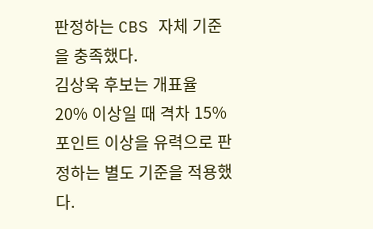판정하는 CBS 자체 기준을 충족했다.
김상욱 후보는 개표율 20% 이상일 때 격차 15%포인트 이상을 유력으로 판정하는 별도 기준을 적용했다.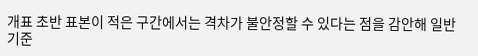개표 초반 표본이 적은 구간에서는 격차가 불안정할 수 있다는 점을 감안해 일반 기준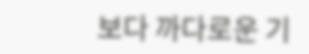보다 까다로운 기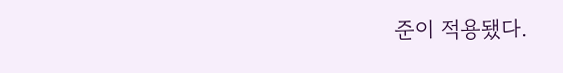준이 적용됐다.